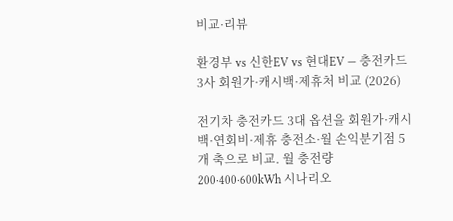비교·리뷰

환경부 vs 신한EV vs 현대EV — 충전카드 3사 회원가·캐시백·제휴처 비교 (2026)

전기차 충전카드 3대 옵션을 회원가·캐시백·연회비·제휴 충전소·월 손익분기점 5개 축으로 비교. 월 충전량 200·400·600kWh 시나리오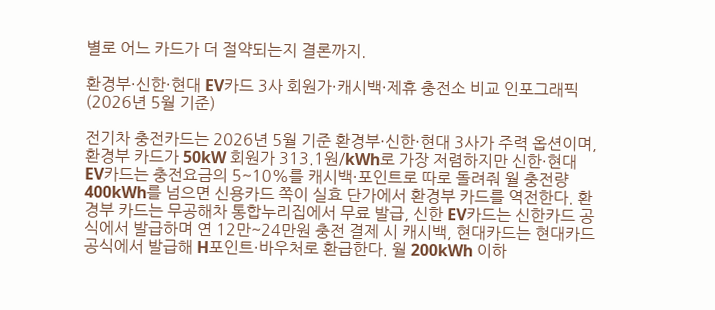별로 어느 카드가 더 절약되는지 결론까지.

환경부·신한·현대 EV카드 3사 회원가·캐시백·제휴 충전소 비교 인포그래픽 (2026년 5월 기준)

전기차 충전카드는 2026년 5월 기준 환경부·신한·현대 3사가 주력 옵션이며, 환경부 카드가 50kW 회원가 313.1원/kWh로 가장 저렴하지만 신한·현대 EV카드는 충전요금의 5~10%를 캐시백·포인트로 따로 돌려줘 월 충전량 400kWh를 넘으면 신용카드 쪽이 실효 단가에서 환경부 카드를 역전한다. 환경부 카드는 무공해차 통합누리집에서 무료 발급, 신한 EV카드는 신한카드 공식에서 발급하며 연 12만~24만원 충전 결제 시 캐시백, 현대카드는 현대카드 공식에서 발급해 H포인트·바우처로 환급한다. 월 200kWh 이하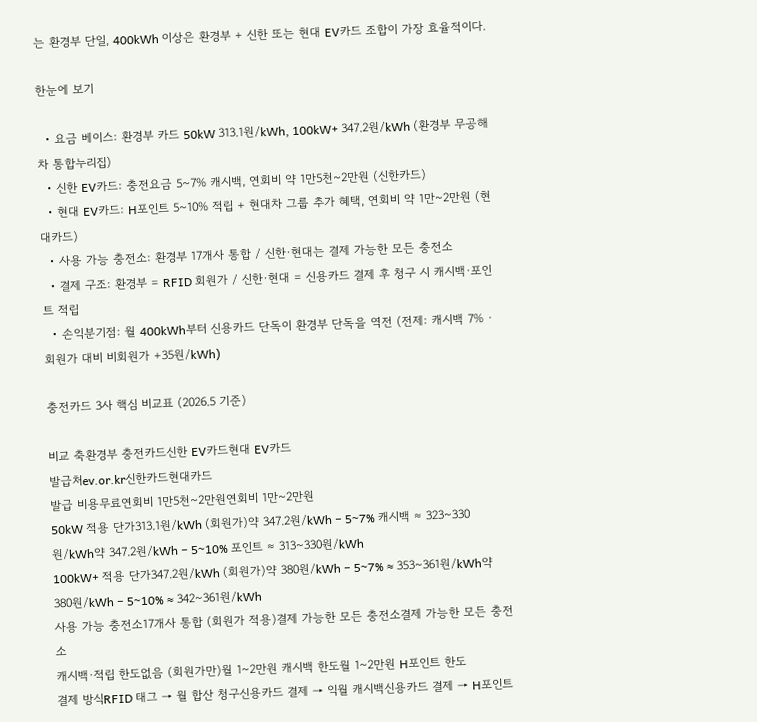는 환경부 단일, 400kWh 이상은 환경부 + 신한 또는 현대 EV카드 조합이 가장 효율적이다.

한눈에 보기

  • 요금 베이스: 환경부 카드 50kW 313.1원/kWh, 100kW+ 347.2원/kWh (환경부 무공해차 통합누리집)
  • 신한 EV카드: 충전요금 5~7% 캐시백, 연회비 약 1만5천~2만원 (신한카드)
  • 현대 EV카드: H포인트 5~10% 적립 + 현대차 그룹 추가 혜택, 연회비 약 1만~2만원 (현대카드)
  • 사용 가능 충전소: 환경부 17개사 통합 / 신한·현대는 결제 가능한 모든 충전소
  • 결제 구조: 환경부 = RFID 회원가 / 신한·현대 = 신용카드 결제 후 청구 시 캐시백·포인트 적립
  • 손익분기점: 월 400kWh부터 신용카드 단독이 환경부 단독을 역전 (전제: 캐시백 7% · 회원가 대비 비회원가 +35원/kWh)

충전카드 3사 핵심 비교표 (2026.5 기준)

비교 축환경부 충전카드신한 EV카드현대 EV카드
발급처ev.or.kr신한카드현대카드
발급 비용무료연회비 1만5천~2만원연회비 1만~2만원
50kW 적용 단가313.1원/kWh (회원가)약 347.2원/kWh − 5~7% 캐시백 ≈ 323~330원/kWh약 347.2원/kWh − 5~10% 포인트 ≈ 313~330원/kWh
100kW+ 적용 단가347.2원/kWh (회원가)약 380원/kWh − 5~7% ≈ 353~361원/kWh약 380원/kWh − 5~10% ≈ 342~361원/kWh
사용 가능 충전소17개사 통합 (회원가 적용)결제 가능한 모든 충전소결제 가능한 모든 충전소
캐시백·적립 한도없음 (회원가만)월 1~2만원 캐시백 한도월 1~2만원 H포인트 한도
결제 방식RFID 태그 → 월 합산 청구신용카드 결제 → 익월 캐시백신용카드 결제 → H포인트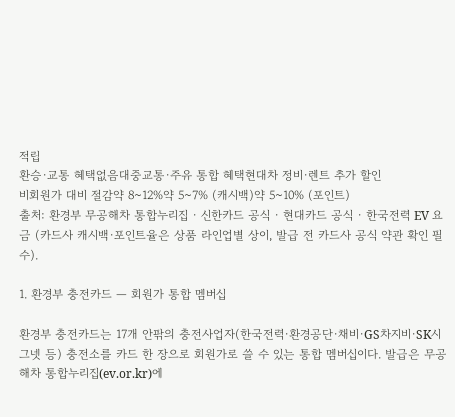적립
환승·교통 혜택없음대중교통·주유 통합 혜택현대차 정비·렌트 추가 할인
비회원가 대비 절감약 8~12%약 5~7% (캐시백)약 5~10% (포인트)
출처: 환경부 무공해차 통합누리집 · 신한카드 공식 · 현대카드 공식 · 한국전력 EV 요금 (카드사 캐시백·포인트율은 상품 라인업별 상이, 발급 전 카드사 공식 약관 확인 필수).

1. 환경부 충전카드 — 회원가 통합 멤버십

환경부 충전카드는 17개 안팎의 충전사업자(한국전력·환경공단·채비·GS차지비·SK시그넷 등) 충전소를 카드 한 장으로 회원가로 쓸 수 있는 통합 멤버십이다. 발급은 무공해차 통합누리집(ev.or.kr)에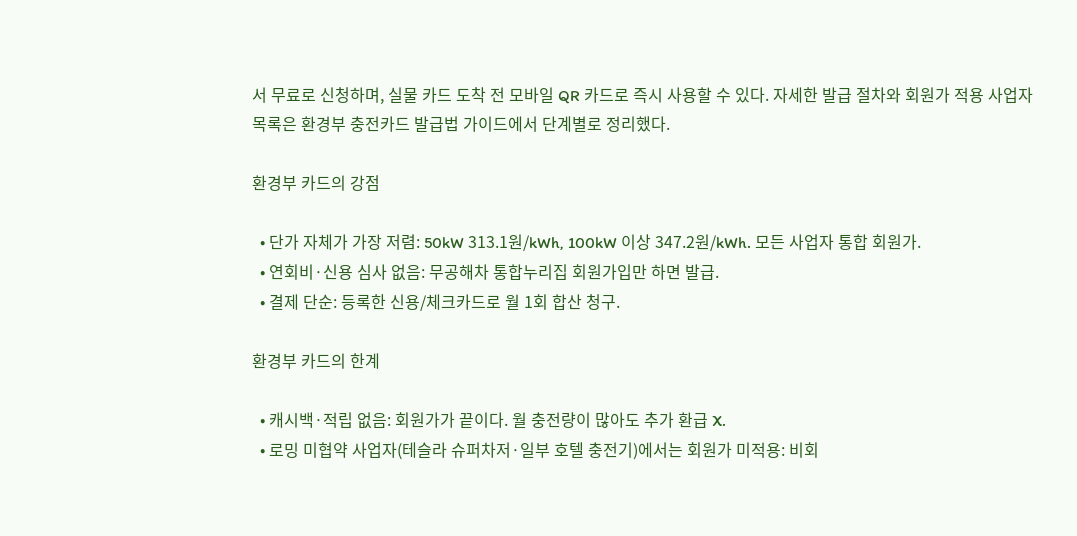서 무료로 신청하며, 실물 카드 도착 전 모바일 QR 카드로 즉시 사용할 수 있다. 자세한 발급 절차와 회원가 적용 사업자 목록은 환경부 충전카드 발급법 가이드에서 단계별로 정리했다.

환경부 카드의 강점

  • 단가 자체가 가장 저렴: 50kW 313.1원/kWh, 100kW 이상 347.2원/kWh. 모든 사업자 통합 회원가.
  • 연회비·신용 심사 없음: 무공해차 통합누리집 회원가입만 하면 발급.
  • 결제 단순: 등록한 신용/체크카드로 월 1회 합산 청구.

환경부 카드의 한계

  • 캐시백·적립 없음: 회원가가 끝이다. 월 충전량이 많아도 추가 환급 X.
  • 로밍 미협약 사업자(테슬라 슈퍼차저·일부 호텔 충전기)에서는 회원가 미적용: 비회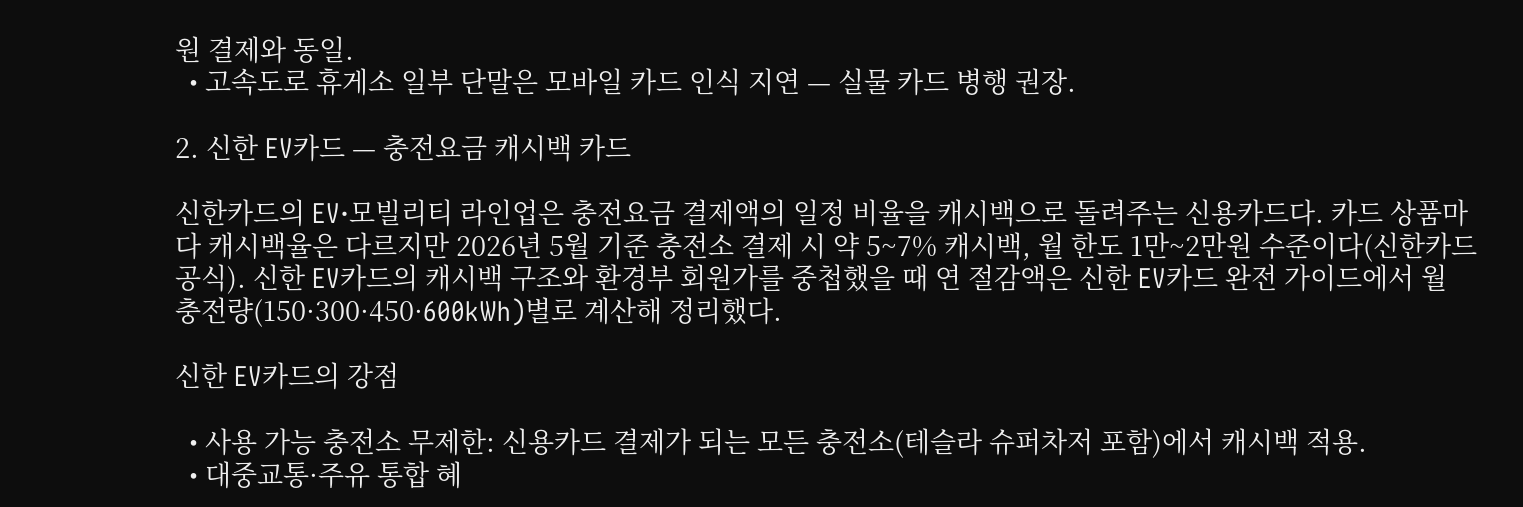원 결제와 동일.
  • 고속도로 휴게소 일부 단말은 모바일 카드 인식 지연 — 실물 카드 병행 권장.

2. 신한 EV카드 — 충전요금 캐시백 카드

신한카드의 EV·모빌리티 라인업은 충전요금 결제액의 일정 비율을 캐시백으로 돌려주는 신용카드다. 카드 상품마다 캐시백율은 다르지만 2026년 5월 기준 충전소 결제 시 약 5~7% 캐시백, 월 한도 1만~2만원 수준이다(신한카드 공식). 신한 EV카드의 캐시백 구조와 환경부 회원가를 중첩했을 때 연 절감액은 신한 EV카드 완전 가이드에서 월 충전량(150·300·450·600kWh)별로 계산해 정리했다.

신한 EV카드의 강점

  • 사용 가능 충전소 무제한: 신용카드 결제가 되는 모든 충전소(테슬라 슈퍼차저 포함)에서 캐시백 적용.
  • 대중교통·주유 통합 혜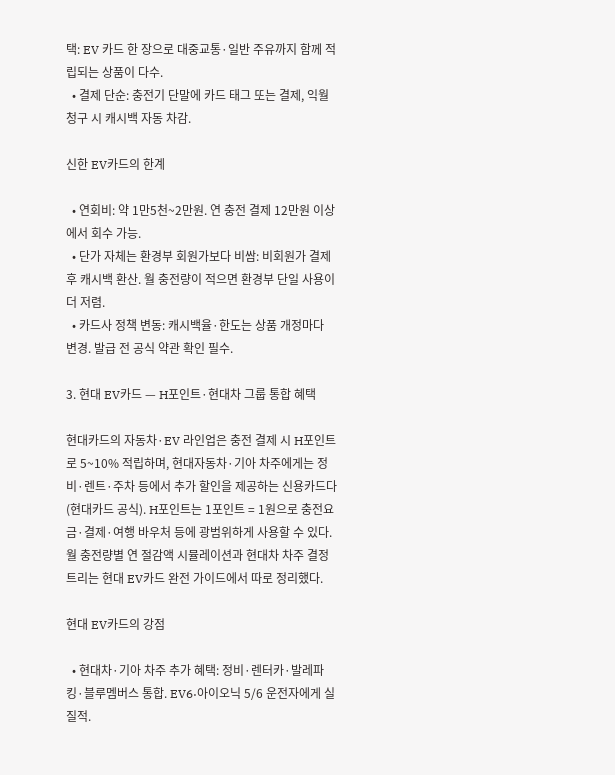택: EV 카드 한 장으로 대중교통·일반 주유까지 함께 적립되는 상품이 다수.
  • 결제 단순: 충전기 단말에 카드 태그 또는 결제, 익월 청구 시 캐시백 자동 차감.

신한 EV카드의 한계

  • 연회비: 약 1만5천~2만원. 연 충전 결제 12만원 이상에서 회수 가능.
  • 단가 자체는 환경부 회원가보다 비쌈: 비회원가 결제 후 캐시백 환산. 월 충전량이 적으면 환경부 단일 사용이 더 저렴.
  • 카드사 정책 변동: 캐시백율·한도는 상품 개정마다 변경. 발급 전 공식 약관 확인 필수.

3. 현대 EV카드 — H포인트·현대차 그룹 통합 혜택

현대카드의 자동차·EV 라인업은 충전 결제 시 H포인트로 5~10% 적립하며, 현대자동차·기아 차주에게는 정비·렌트·주차 등에서 추가 할인을 제공하는 신용카드다(현대카드 공식). H포인트는 1포인트 = 1원으로 충전요금·결제·여행 바우처 등에 광범위하게 사용할 수 있다. 월 충전량별 연 절감액 시뮬레이션과 현대차 차주 결정 트리는 현대 EV카드 완전 가이드에서 따로 정리했다.

현대 EV카드의 강점

  • 현대차·기아 차주 추가 혜택: 정비·렌터카·발레파킹·블루멤버스 통합. EV6·아이오닉 5/6 운전자에게 실질적.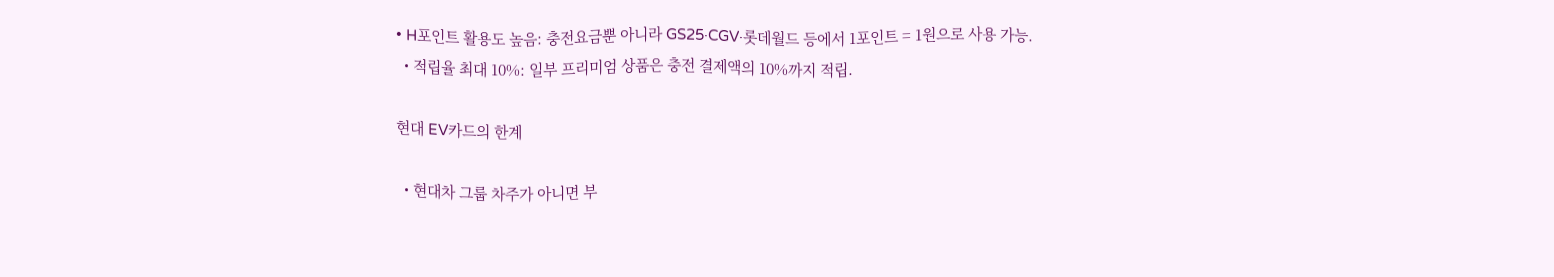• H포인트 활용도 높음: 충전요금뿐 아니라 GS25·CGV·롯데월드 등에서 1포인트 = 1원으로 사용 가능.
  • 적립율 최대 10%: 일부 프리미엄 상품은 충전 결제액의 10%까지 적립.

현대 EV카드의 한계

  • 현대차 그룹 차주가 아니면 부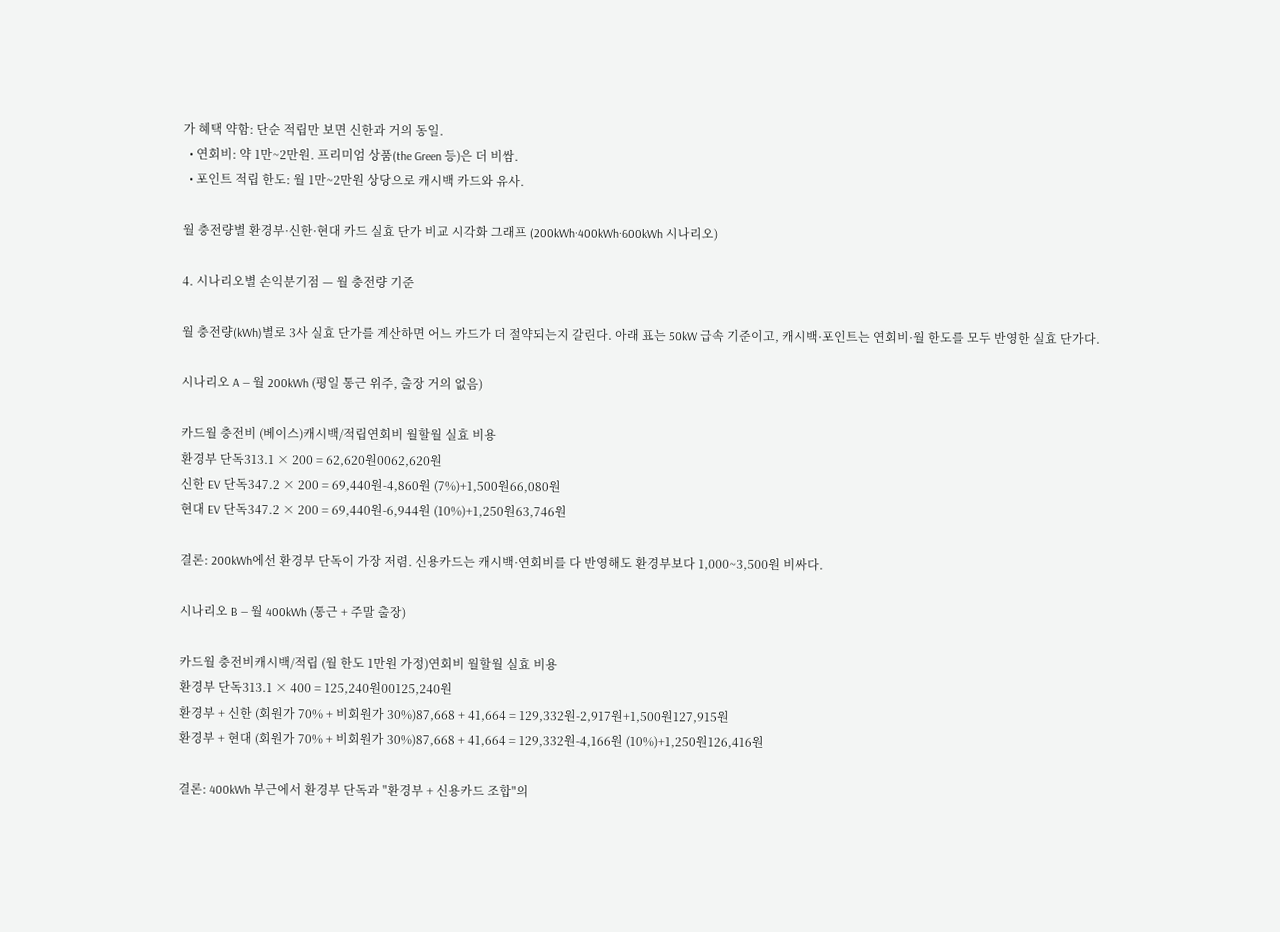가 혜택 약함: 단순 적립만 보면 신한과 거의 동일.
  • 연회비: 약 1만~2만원. 프리미엄 상품(the Green 등)은 더 비쌈.
  • 포인트 적립 한도: 월 1만~2만원 상당으로 캐시백 카드와 유사.

월 충전량별 환경부·신한·현대 카드 실효 단가 비교 시각화 그래프 (200kWh·400kWh·600kWh 시나리오)

4. 시나리오별 손익분기점 — 월 충전량 기준

월 충전량(kWh)별로 3사 실효 단가를 계산하면 어느 카드가 더 절약되는지 갈린다. 아래 표는 50kW 급속 기준이고, 캐시백·포인트는 연회비·월 한도를 모두 반영한 실효 단가다.

시나리오 A — 월 200kWh (평일 통근 위주, 출장 거의 없음)

카드월 충전비 (베이스)캐시백/적립연회비 월할월 실효 비용
환경부 단독313.1 × 200 = 62,620원0062,620원
신한 EV 단독347.2 × 200 = 69,440원-4,860원 (7%)+1,500원66,080원
현대 EV 단독347.2 × 200 = 69,440원-6,944원 (10%)+1,250원63,746원

결론: 200kWh에선 환경부 단독이 가장 저렴. 신용카드는 캐시백·연회비를 다 반영해도 환경부보다 1,000~3,500원 비싸다.

시나리오 B — 월 400kWh (통근 + 주말 출장)

카드월 충전비캐시백/적립 (월 한도 1만원 가정)연회비 월할월 실효 비용
환경부 단독313.1 × 400 = 125,240원00125,240원
환경부 + 신한 (회원가 70% + 비회원가 30%)87,668 + 41,664 = 129,332원-2,917원+1,500원127,915원
환경부 + 현대 (회원가 70% + 비회원가 30%)87,668 + 41,664 = 129,332원-4,166원 (10%)+1,250원126,416원

결론: 400kWh 부근에서 환경부 단독과 "환경부 + 신용카드 조합"의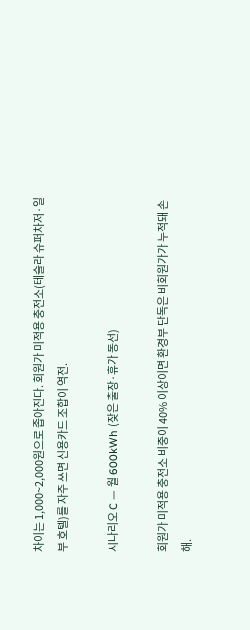차이는 1,000~2,000원으로 좁아진다. 회원가 미적용 충전소(테슬라 슈퍼차저·일부 호텔)를 자주 쓰면 신용카드 조합이 역전.

시나리오 C — 월 600kWh (잦은 출장·휴가 동선)

회원가 미적용 충전소 비중이 40% 이상이면 환경부 단독은 비회원가가 누적돼 손해.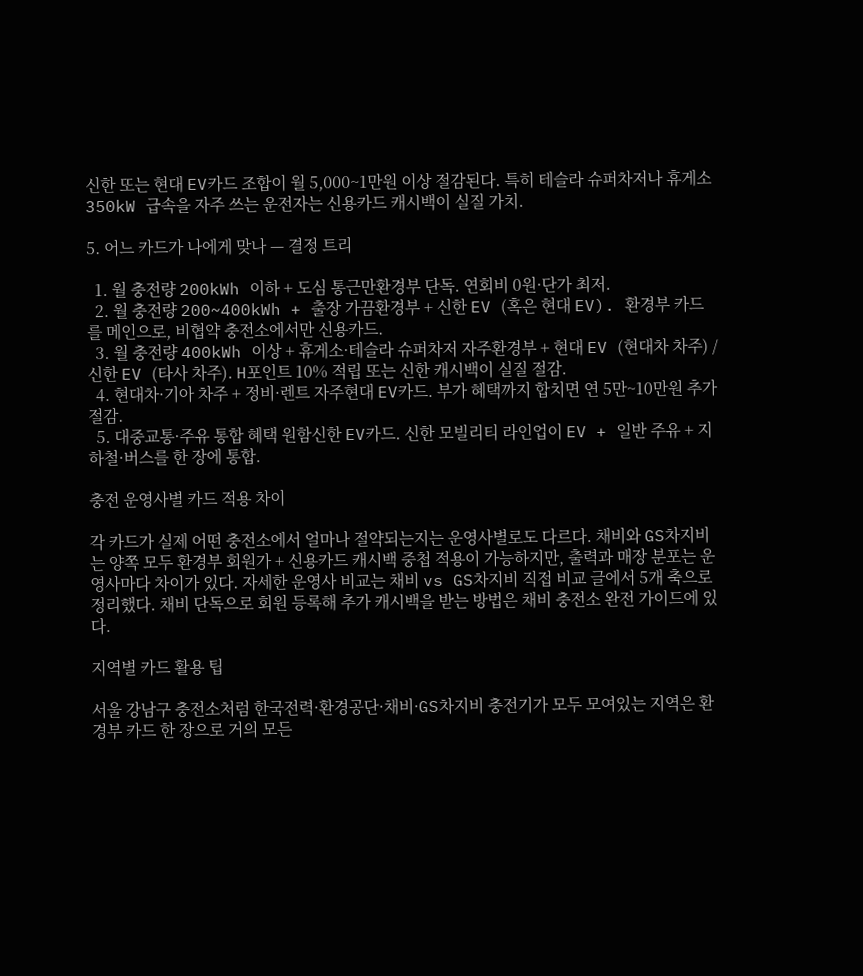신한 또는 현대 EV카드 조합이 월 5,000~1만원 이상 절감된다. 특히 테슬라 슈퍼차저나 휴게소 350kW 급속을 자주 쓰는 운전자는 신용카드 캐시백이 실질 가치.

5. 어느 카드가 나에게 맞나 — 결정 트리

  1. 월 충전량 200kWh 이하 + 도심 통근만환경부 단독. 연회비 0원·단가 최저.
  2. 월 충전량 200~400kWh + 출장 가끔환경부 + 신한 EV (혹은 현대 EV). 환경부 카드를 메인으로, 비협약 충전소에서만 신용카드.
  3. 월 충전량 400kWh 이상 + 휴게소·테슬라 슈퍼차저 자주환경부 + 현대 EV (현대차 차주) / 신한 EV (타사 차주). H포인트 10% 적립 또는 신한 캐시백이 실질 절감.
  4. 현대차·기아 차주 + 정비·렌트 자주현대 EV카드. 부가 혜택까지 합치면 연 5만~10만원 추가 절감.
  5. 대중교통·주유 통합 혜택 원함신한 EV카드. 신한 모빌리티 라인업이 EV + 일반 주유 + 지하철·버스를 한 장에 통합.

충전 운영사별 카드 적용 차이

각 카드가 실제 어떤 충전소에서 얼마나 절약되는지는 운영사별로도 다르다. 채비와 GS차지비는 양쪽 모두 환경부 회원가 + 신용카드 캐시백 중첩 적용이 가능하지만, 출력과 매장 분포는 운영사마다 차이가 있다. 자세한 운영사 비교는 채비 vs GS차지비 직접 비교 글에서 5개 축으로 정리했다. 채비 단독으로 회원 등록해 추가 캐시백을 받는 방법은 채비 충전소 완전 가이드에 있다.

지역별 카드 활용 팁

서울 강남구 충전소처럼 한국전력·환경공단·채비·GS차지비 충전기가 모두 모여있는 지역은 환경부 카드 한 장으로 거의 모든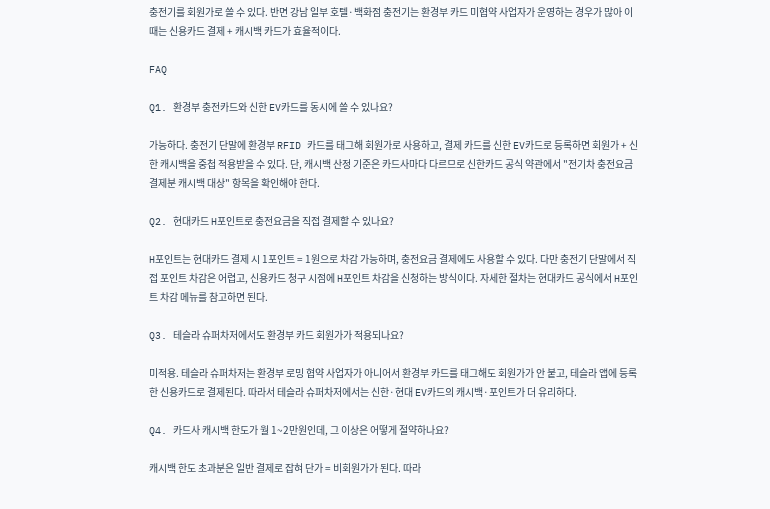충전기를 회원가로 쓸 수 있다. 반면 강남 일부 호텔·백화점 충전기는 환경부 카드 미협약 사업자가 운영하는 경우가 많아 이때는 신용카드 결제 + 캐시백 카드가 효율적이다.

FAQ

Q1. 환경부 충전카드와 신한 EV카드를 동시에 쓸 수 있나요?

가능하다. 충전기 단말에 환경부 RFID 카드를 태그해 회원가로 사용하고, 결제 카드를 신한 EV카드로 등록하면 회원가 + 신한 캐시백을 중첩 적용받을 수 있다. 단, 캐시백 산정 기준은 카드사마다 다르므로 신한카드 공식 약관에서 "전기차 충전요금 결제분 캐시백 대상" 항목을 확인해야 한다.

Q2. 현대카드 H포인트로 충전요금을 직접 결제할 수 있나요?

H포인트는 현대카드 결제 시 1포인트 = 1원으로 차감 가능하며, 충전요금 결제에도 사용할 수 있다. 다만 충전기 단말에서 직접 포인트 차감은 어렵고, 신용카드 청구 시점에 H포인트 차감을 신청하는 방식이다. 자세한 절차는 현대카드 공식에서 H포인트 차감 메뉴를 참고하면 된다.

Q3. 테슬라 슈퍼차저에서도 환경부 카드 회원가가 적용되나요?

미적용. 테슬라 슈퍼차저는 환경부 로밍 협약 사업자가 아니어서 환경부 카드를 태그해도 회원가가 안 붙고, 테슬라 앱에 등록한 신용카드로 결제된다. 따라서 테슬라 슈퍼차저에서는 신한·현대 EV카드의 캐시백·포인트가 더 유리하다.

Q4. 카드사 캐시백 한도가 월 1~2만원인데, 그 이상은 어떻게 절약하나요?

캐시백 한도 초과분은 일반 결제로 잡혀 단가 = 비회원가가 된다. 따라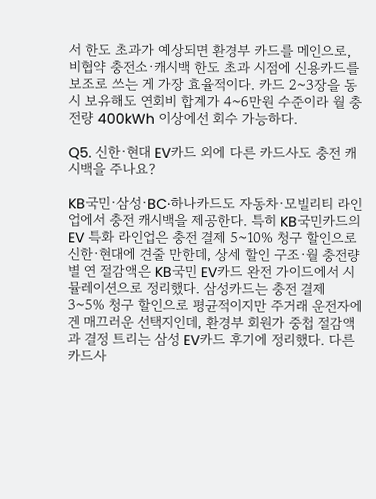서 한도 초과가 예상되면 환경부 카드를 메인으로, 비협약 충전소·캐시백 한도 초과 시점에 신용카드를 보조로 쓰는 게 가장 효율적이다. 카드 2~3장을 동시 보유해도 연회비 합계가 4~6만원 수준이라 월 충전량 400kWh 이상에선 회수 가능하다.

Q5. 신한·현대 EV카드 외에 다른 카드사도 충전 캐시백을 주나요?

KB국민·삼성·BC·하나카드도 자동차·모빌리티 라인업에서 충전 캐시백을 제공한다. 특히 KB국민카드의 EV 특화 라인업은 충전 결제 5~10% 청구 할인으로 신한·현대에 견줄 만한데, 상세 할인 구조·월 충전량별 연 절감액은 KB국민 EV카드 완전 가이드에서 시뮬레이션으로 정리했다. 삼성카드는 충전 결제 3~5% 청구 할인으로 평균적이지만 주거래 운전자에겐 매끄러운 선택지인데, 환경부 회원가 중첩 절감액과 결정 트리는 삼성 EV카드 후기에 정리했다. 다른 카드사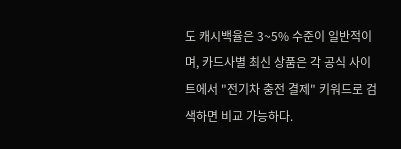도 캐시백율은 3~5% 수준이 일반적이며, 카드사별 최신 상품은 각 공식 사이트에서 "전기차 충전 결제" 키워드로 검색하면 비교 가능하다.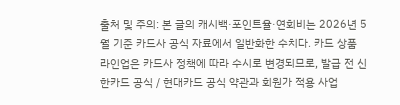출처 및 주의: 본 글의 캐시백·포인트율·연회비는 2026년 5월 기준 카드사 공식 자료에서 일반화한 수치다. 카드 상품 라인업은 카드사 정책에 따라 수시로 변경되므로, 발급 전 신한카드 공식 / 현대카드 공식 약관과 회원가 적용 사업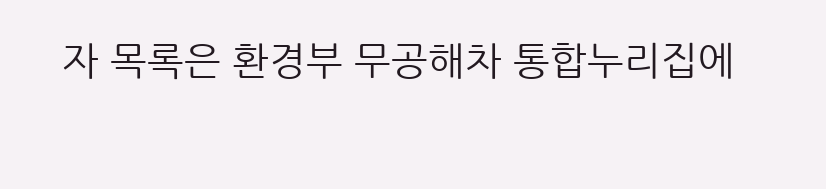자 목록은 환경부 무공해차 통합누리집에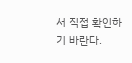서 직접 확인하기 바란다.